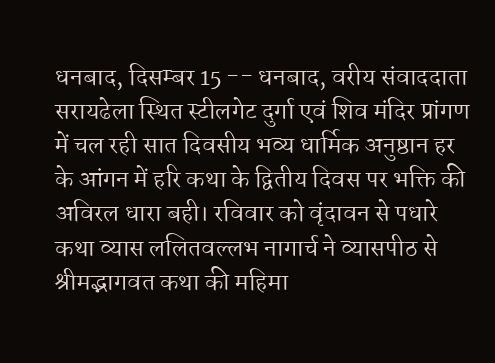धनबाद, दिसम्बर 15 -- धनबाद, वरीय संवाददाता सरायढेला स्थित स्टीलगेट दुर्गा एवं शिव मंदिर प्रांगण में चल रही सात दिवसीय भव्य धार्मिक अनुष्ठान हर के आंगन में हरि कथा के द्वितीय दिवस पर भक्ति की अविरल धारा बही। रविवार को वृंदावन से पधारे कथा व्यास ललितवल्लभ नागार्च ने व्यासपीठ से श्रीमद्भागवत कथा की महिमा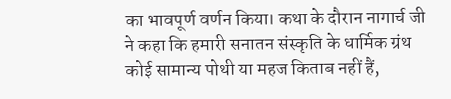का भावपूर्ण वर्णन किया। कथा के दौरान नागार्च जी ने कहा कि हमारी सनातन संस्कृति के धार्मिक ग्रंथ कोई सामान्य पोथी या महज किताब नहीं हैं,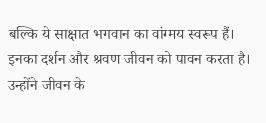बल्कि ये साक्षात भगवान का वांग्मय स्वरूप हैं। इनका दर्शन और श्रवण जीवन को पावन करता है। उन्होंने जीवन के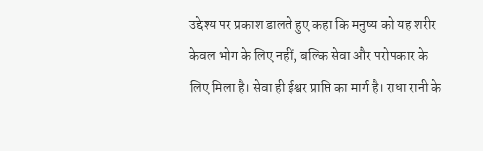उद्देश्य पर प्रकाश डालते हुए कहा कि मनुष्य को यह शरीर केवल भोग के लिए नहीं, बल्कि सेवा और परोपकार के लिए मिला है। सेवा ही ईश्वर प्राप्ति का मार्ग है। राधा रानी के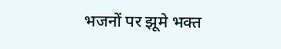भजनों पर झूमे भक्त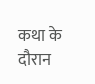कथा के दौरान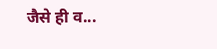जैसे ही व...